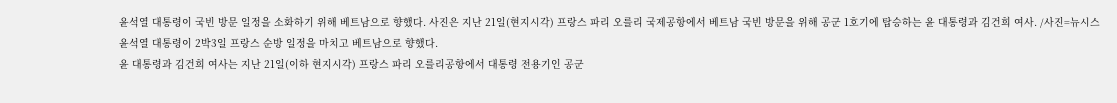윤석열 대통령이 국빈 방문 일정을 소화하기 위해 베트남으로 향했다. 사진은 지난 21일(현지시각) 프랑스 파리 오를리 국제공항에서 베트남 국빈 방문을 위해 공군 1호기에 탑승하는 윤 대통령과 김건희 여사. /사진=뉴시스
윤석열 대통령이 2박3일 프랑스 순방 일정을 마치고 베트남으로 향했다.
윤 대통령과 김건희 여사는 지난 21일(이하 현지시각) 프랑스 파리 오를리공항에서 대통령 전용기인 공군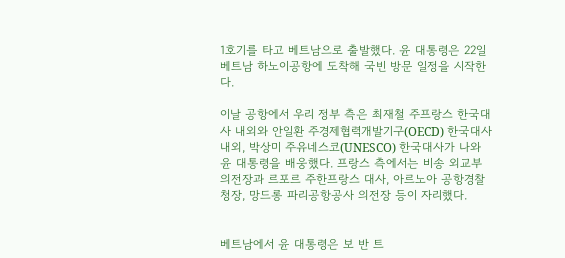1호기를 타고 베트남으로 출발했다. 윤 대통령은 22일 베트남 하노이공항에 도착해 국빈 방문 일정을 시작한다.

이날 공항에서 우리 정부 측은 최재철 주프랑스 한국대사 내외와 안일환 주경제협력개발기구(OECD) 한국대사 내외, 박상미 주유네스코(UNESCO) 한국대사가 나와 윤 대통령을 배웅했다. 프랑스 측에서는 비송 외교부 의전장과 르포르 주한프랑스 대사, 아르노아 공항경찰청장, 망드롱 파리공항공사 의전장 등이 자리했다.


베트남에서 윤 대통령은 보 반 트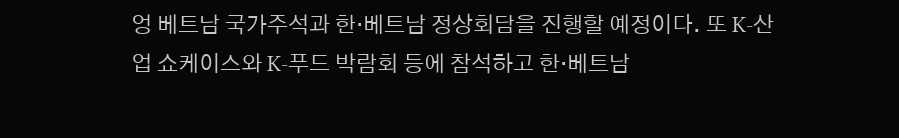엉 베트남 국가주석과 한·베트남 정상회담을 진행할 예정이다. 또 K-산업 쇼케이스와 K-푸드 박람회 등에 참석하고 한·베트남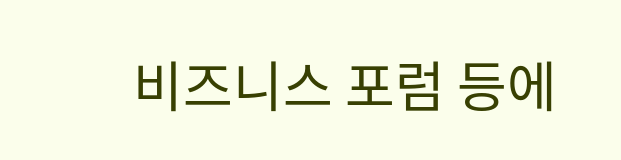비즈니스 포럼 등에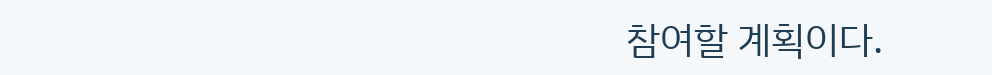참여할 계획이다.